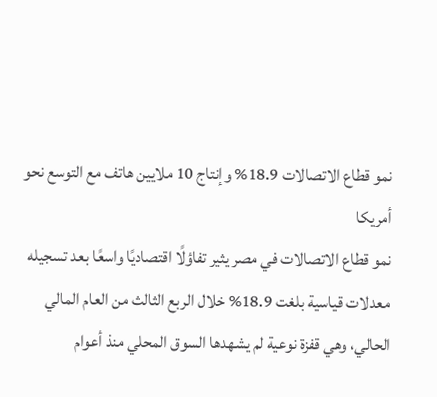نمو قطاع الاتصالات 18.9% وإنتاج 10 ملايين هاتف مع التوسع نحو أمريكا
نمو قطاع الاتصالات في مصر يثير تفاؤلًا اقتصاديًا واسعًا بعد تسجيله معدلات قياسية بلغت 18.9% خلال الربع الثالث من العام المالي الحالي، وهي قفزة نوعية لم يشهدها السوق المحلي منذ أعوام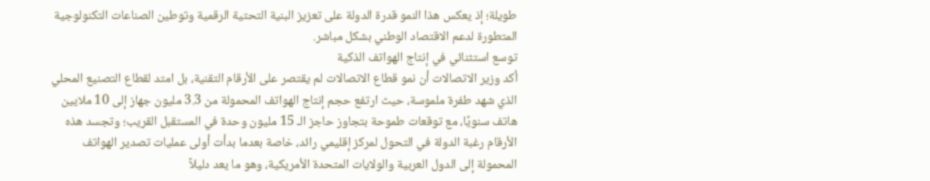طويلة؛ إذ يعكس هذا النمو قدرة الدولة على تعزيز البنية التحتية الرقمية وتوطين الصناعات التكنولوجية المتطورة لدعم الاقتصاد الوطني بشكل مباشر.
توسع استثنائي في إنتاج الهواتف الذكية
أكد وزير الاتصالات أن نمو قطاع الاتصالات لم يقتصر على الأرقام التقنية، بل امتد لقطاع التصنيع المحلي الذي شهد طفرة ملموسة، حيث ارتفع حجم إنتاج الهواتف المحمولة من 3.3 مليون جهاز إلى 10 ملايين هاتف سنويًا، مع توقعات طموحة بتجاوز حاجز الـ 15 مليون وحدة في المستقبل القريب؛ وتجسد هذه الأرقام رغبة الدولة في التحول لمركز إقليمي رائد، خاصة بعدما بدأت أولى عمليات تصدير الهواتف المحمولة إلى الدول العربية والولايات المتحدة الأمريكية، وهو ما يعد دليلاً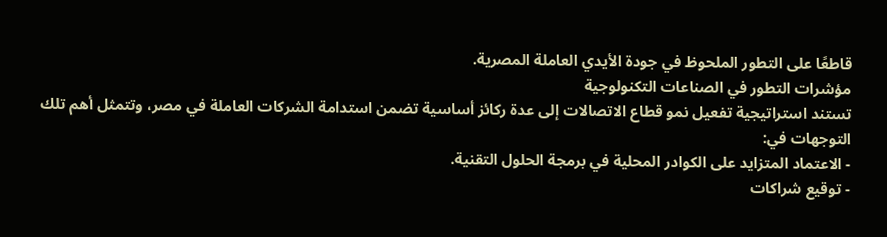قاطعًا على التطور الملحوظ في جودة الأيدي العاملة المصرية.
مؤشرات التطور في الصناعات التكنولوجية
تستند استراتيجية تفعيل نمو قطاع الاتصالات إلى عدة ركائز أساسية تضمن استدامة الشركات العاملة في مصر، وتتمثل أهم تلك التوجهات في:
- الاعتماد المتزايد على الكوادر المحلية في برمجة الحلول التقنية.
- توقيع شراكات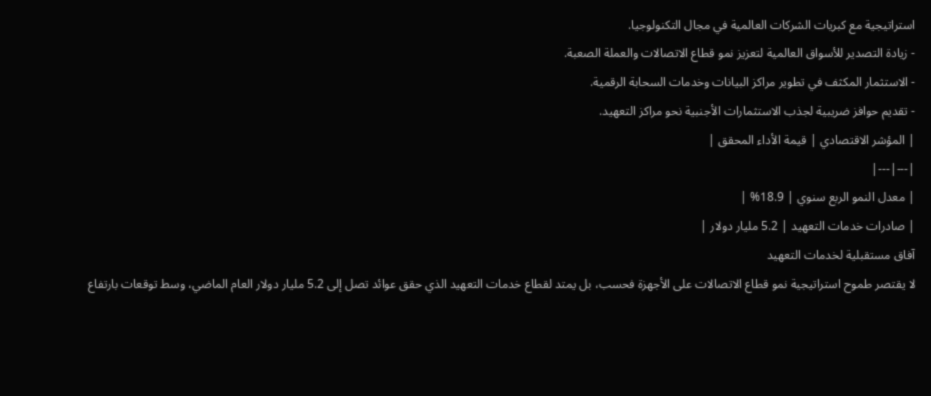استراتيجية مع كبريات الشركات العالمية في مجال التكنولوجيا.
- زيادة التصدير للأسواق العالمية لتعزيز نمو قطاع الاتصالات والعملة الصعبة.
- الاستثمار المكثف في تطوير مراكز البيانات وخدمات السحابة الرقمية.
- تقديم حوافز ضريبية لجذب الاستثمارات الأجنبية نحو مراكز التعهيد.
| المؤشر الاقتصادي | قيمة الأداء المحقق |
|---|---|
| معدل النمو الربع سنوي | 18.9% |
| صادرات خدمات التعهيد | 5.2 مليار دولار |
آفاق مستقبلية لخدمات التعهيد
لا يقتصر طموح استراتيجية نمو قطاع الاتصالات على الأجهزة فحسب، بل يمتد لقطاع خدمات التعهيد الذي حقق عوائد تصل إلى 5.2 مليار دولار العام الماضي، وسط توقعات بارتفاع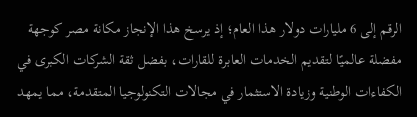الرقم إلى 6 مليارات دولار هذا العام؛ إذ يرسخ هذا الإنجاز مكانة مصر كوجهة مفضلة عالميًا لتقديم الخدمات العابرة للقارات، بفضل ثقة الشركات الكبرى في الكفاءات الوطنية وزيادة الاستثمار في مجالات التكنولوجيا المتقدمة، مما يمهد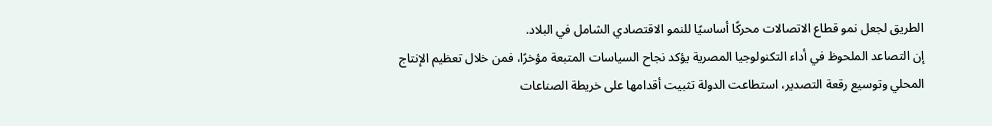الطريق لجعل نمو قطاع الاتصالات محركًا أساسيًا للنمو الاقتصادي الشامل في البلاد.
إن التصاعد الملحوظ في أداء التكنولوجيا المصرية يؤكد نجاح السياسات المتبعة مؤخرًا، فمن خلال تعظيم الإنتاج المحلي وتوسيع رقعة التصدير، استطاعت الدولة تثبيت أقدامها على خريطة الصناعات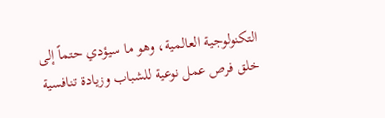التكنولوجية العالمية، وهو ما سيؤدي حتماً إلى خلق فرص عمل نوعية للشباب وزيادة تنافسية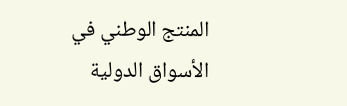المنتج الوطني في الأسواق الدولية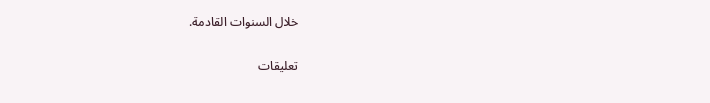خلال السنوات القادمة.

تعليقات